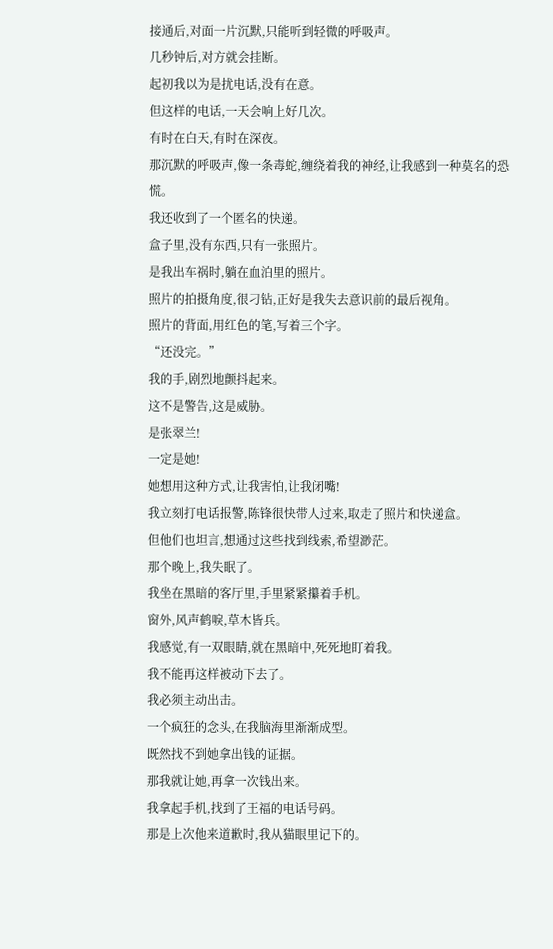接通后,对面一片沉默,只能听到轻微的呼吸声。
几秒钟后,对方就会挂断。
起初我以为是扰电话,没有在意。
但这样的电话,一天会响上好几次。
有时在白天,有时在深夜。
那沉默的呼吸声,像一条毒蛇,缠绕着我的神经,让我感到一种莫名的恐慌。
我还收到了一个匿名的快递。
盒子里,没有东西,只有一张照片。
是我出车祸时,躺在血泊里的照片。
照片的拍摄角度,很刁钻,正好是我失去意识前的最后视角。
照片的背面,用红色的笔,写着三个字。
“还没完。”
我的手,剧烈地颤抖起来。
这不是警告,这是威胁。
是张翠兰!
一定是她!
她想用这种方式,让我害怕,让我闭嘴!
我立刻打电话报警,陈锋很快带人过来,取走了照片和快递盒。
但他们也坦言,想通过这些找到线索,希望渺茫。
那个晚上,我失眠了。
我坐在黑暗的客厅里,手里紧紧攥着手机。
窗外,风声鹤唳,草木皆兵。
我感觉,有一双眼睛,就在黑暗中,死死地盯着我。
我不能再这样被动下去了。
我必须主动出击。
一个疯狂的念头,在我脑海里渐渐成型。
既然找不到她拿出钱的证据。
那我就让她,再拿一次钱出来。
我拿起手机,找到了王福的电话号码。
那是上次他来道歉时,我从猫眼里记下的。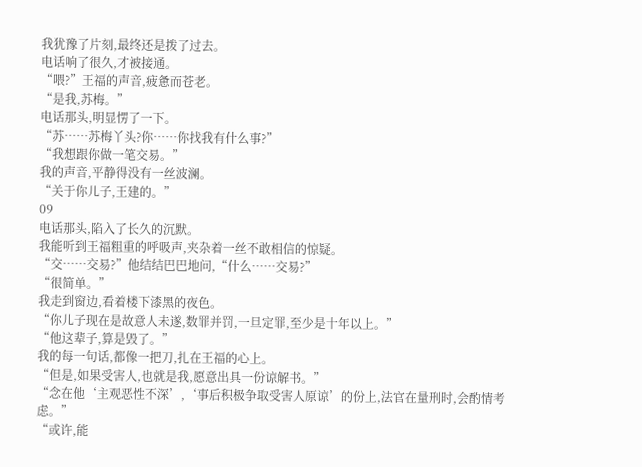我犹豫了片刻,最终还是拨了过去。
电话响了很久,才被接通。
“喂?”王福的声音,疲惫而苍老。
“是我,苏梅。”
电话那头,明显愣了一下。
“苏……苏梅丫头?你……你找我有什么事?”
“我想跟你做一笔交易。”
我的声音,平静得没有一丝波澜。
“关于你儿子,王建的。”
09
电话那头,陷入了长久的沉默。
我能听到王福粗重的呼吸声,夹杂着一丝不敢相信的惊疑。
“交……交易?”他结结巴巴地问,“什么……交易?”
“很简单。”
我走到窗边,看着楼下漆黑的夜色。
“你儿子现在是故意人未遂,数罪并罚,一旦定罪,至少是十年以上。”
“他这辈子,算是毁了。”
我的每一句话,都像一把刀,扎在王福的心上。
“但是,如果受害人,也就是我,愿意出具一份谅解书。”
“念在他‘主观恶性不深’,‘事后积极争取受害人原谅’的份上,法官在量刑时,会酌情考虑。”
“或许,能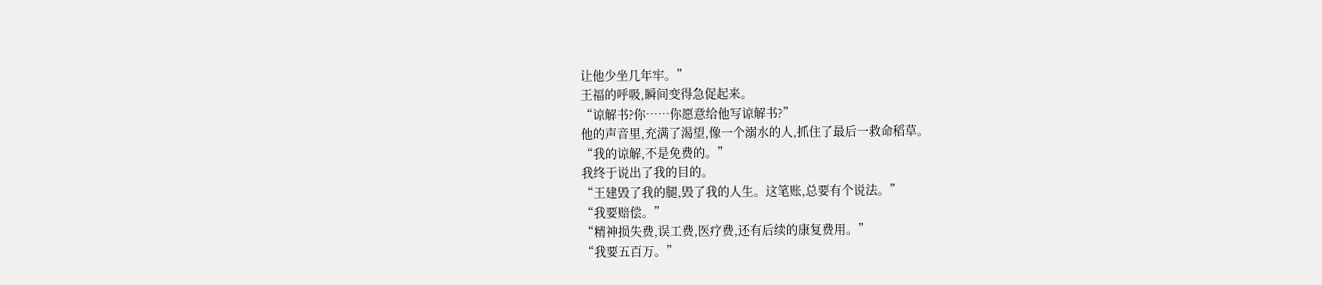让他少坐几年牢。”
王福的呼吸,瞬间变得急促起来。
“谅解书?你……你愿意给他写谅解书?”
他的声音里,充满了渴望,像一个溺水的人,抓住了最后一救命稻草。
“我的谅解,不是免费的。”
我终于说出了我的目的。
“王建毁了我的腿,毁了我的人生。这笔账,总要有个说法。”
“我要赔偿。”
“精神损失费,误工费,医疗费,还有后续的康复费用。”
“我要五百万。”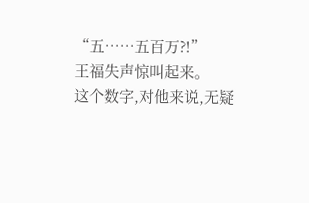“五……五百万?!”
王福失声惊叫起来。
这个数字,对他来说,无疑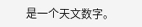是一个天文数字。